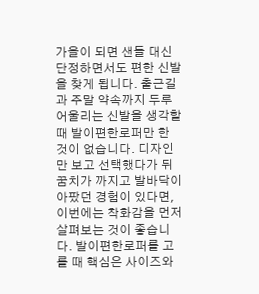가을이 되면 샌들 대신 단정하면서도 편한 신발을 찾게 됩니다. 출근길과 주말 약속까지 두루 어울리는 신발을 생각할 때 발이편한로퍼만 한 것이 없습니다. 디자인만 보고 선택했다가 뒤꿈치가 까지고 발바닥이 아팠던 경험이 있다면, 이번에는 착화감을 먼저 살펴보는 것이 좋습니다. 발이편한로퍼를 고를 때 핵심은 사이즈와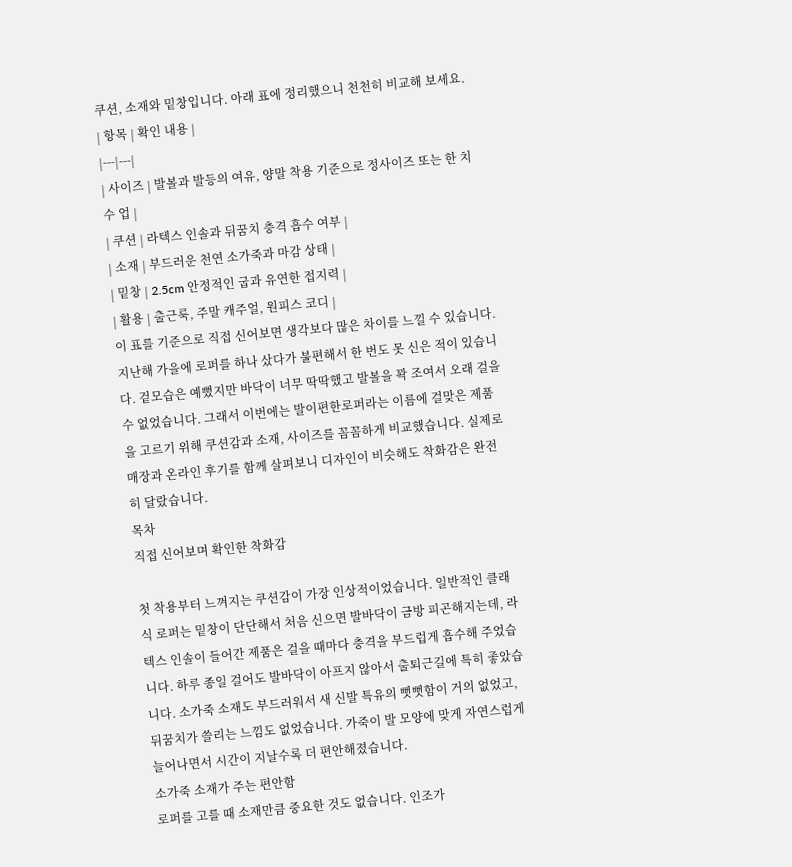쿠션, 소재와 밑창입니다. 아래 표에 정리했으니 천천히 비교해 보세요.
| 항목 | 확인 내용 |
|---|---|
| 사이즈 | 발볼과 발등의 여유, 양말 착용 기준으로 정사이즈 또는 한 치수 업 |
| 쿠션 | 라텍스 인솔과 뒤꿈치 충격 흡수 여부 |
| 소재 | 부드러운 천연 소가죽과 마감 상태 |
| 밑창 | 2.5cm 안정적인 굽과 유연한 접지력 |
| 활용 | 출근룩, 주말 캐주얼, 원피스 코디 |
이 표를 기준으로 직접 신어보면 생각보다 많은 차이를 느낄 수 있습니다. 지난해 가을에 로퍼를 하나 샀다가 불편해서 한 번도 못 신은 적이 있습니다. 겉모습은 예뻤지만 바닥이 너무 딱딱했고 발볼을 꽉 조여서 오래 걸을 수 없었습니다. 그래서 이번에는 발이편한로퍼라는 이름에 걸맞은 제품을 고르기 위해 쿠션감과 소재, 사이즈를 꼼꼼하게 비교했습니다. 실제로 매장과 온라인 후기를 함께 살펴보니 디자인이 비슷해도 착화감은 완전히 달랐습니다.
목차
직접 신어보며 확인한 착화감

첫 착용부터 느껴지는 쿠션감이 가장 인상적이었습니다. 일반적인 클래식 로퍼는 밑창이 단단해서 처음 신으면 발바닥이 금방 피곤해지는데, 라텍스 인솔이 들어간 제품은 걸을 때마다 충격을 부드럽게 흡수해 주었습니다. 하루 종일 걸어도 발바닥이 아프지 않아서 출퇴근길에 특히 좋았습니다. 소가죽 소재도 부드러워서 새 신발 특유의 뻣뻣함이 거의 없었고, 뒤꿈치가 쓸리는 느낌도 없었습니다. 가죽이 발 모양에 맞게 자연스럽게 늘어나면서 시간이 지날수록 더 편안해졌습니다.
소가죽 소재가 주는 편안함
로퍼를 고를 때 소재만큼 중요한 것도 없습니다. 인조가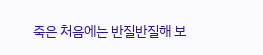죽은 처음에는 반질반질해 보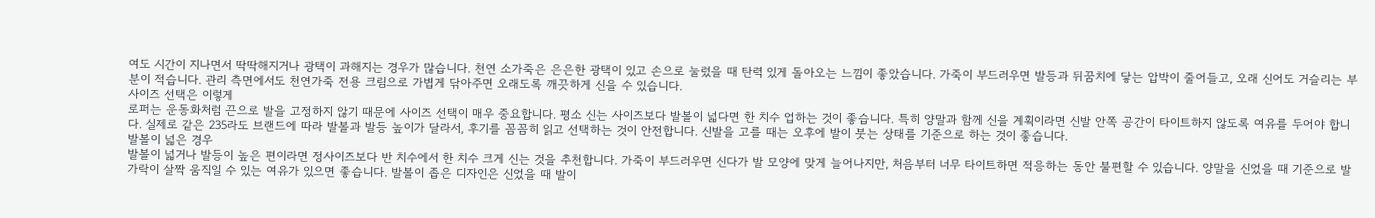여도 시간이 지나면서 딱딱해지거나 광택이 과해지는 경우가 많습니다. 천연 소가죽은 은은한 광택이 있고 손으로 눌렀을 때 탄력 있게 돌아오는 느낌이 좋았습니다. 가죽이 부드러우면 발등과 뒤꿈치에 닿는 압박이 줄어들고, 오래 신어도 거슬리는 부분이 적습니다. 관리 측면에서도 천연가죽 전용 크림으로 가볍게 닦아주면 오래도록 깨끗하게 신을 수 있습니다.
사이즈 선택은 이렇게
로퍼는 운동화처럼 끈으로 발을 고정하지 않기 때문에 사이즈 선택이 매우 중요합니다. 평소 신는 사이즈보다 발볼이 넓다면 한 치수 업하는 것이 좋습니다. 특히 양말과 함께 신을 계획이라면 신발 안쪽 공간이 타이트하지 않도록 여유를 두어야 합니다. 실제로 같은 235라도 브랜드에 따라 발볼과 발등 높이가 달라서, 후기를 꼼꼼히 읽고 선택하는 것이 안전합니다. 신발을 고를 때는 오후에 발이 붓는 상태를 기준으로 하는 것이 좋습니다.
발볼이 넓은 경우
발볼이 넓거나 발등이 높은 편이라면 정사이즈보다 반 치수에서 한 치수 크게 신는 것을 추천합니다. 가죽이 부드러우면 신다가 발 모양에 맞게 늘어나지만, 처음부터 너무 타이트하면 적응하는 동안 불편할 수 있습니다. 양말을 신었을 때 기준으로 발가락이 살짝 움직일 수 있는 여유가 있으면 좋습니다. 발볼이 좁은 디자인은 신었을 때 발이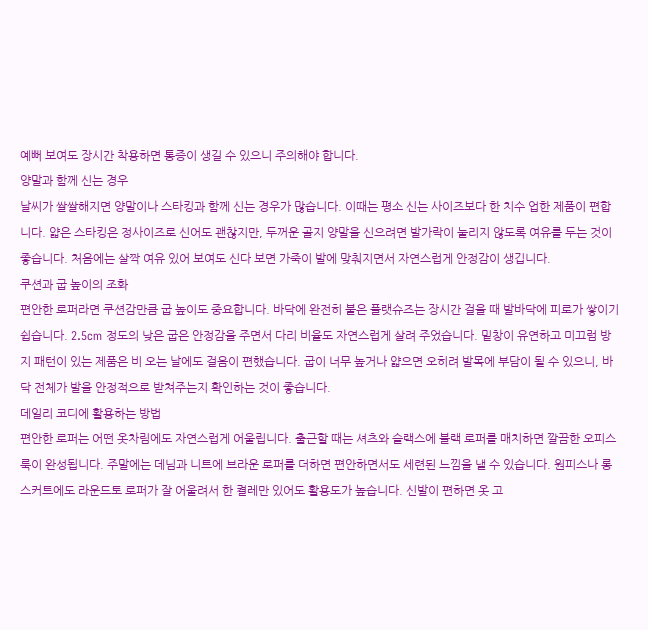예뻐 보여도 장시간 착용하면 통증이 생길 수 있으니 주의해야 합니다.
양말과 함께 신는 경우
날씨가 쌀쌀해지면 양말이나 스타킹과 함께 신는 경우가 많습니다. 이때는 평소 신는 사이즈보다 한 치수 업한 제품이 편합니다. 얇은 스타킹은 정사이즈로 신어도 괜찮지만, 두꺼운 골지 양말을 신으려면 발가락이 눌리지 않도록 여유를 두는 것이 좋습니다. 처음에는 살짝 여유 있어 보여도 신다 보면 가죽이 발에 맞춰지면서 자연스럽게 안정감이 생깁니다.
쿠션과 굽 높이의 조화
편안한 로퍼라면 쿠션감만큼 굽 높이도 중요합니다. 바닥에 완전히 붙은 플랫슈즈는 장시간 걸을 때 발바닥에 피로가 쌓이기 쉽습니다. 2.5cm 정도의 낮은 굽은 안정감을 주면서 다리 비율도 자연스럽게 살려 주었습니다. 밑창이 유연하고 미끄럼 방지 패턴이 있는 제품은 비 오는 날에도 걸음이 편했습니다. 굽이 너무 높거나 얇으면 오히려 발목에 부담이 될 수 있으니, 바닥 전체가 발을 안정적으로 받쳐주는지 확인하는 것이 좋습니다.
데일리 코디에 활용하는 방법
편안한 로퍼는 어떤 옷차림에도 자연스럽게 어울립니다. 출근할 때는 셔츠와 슬랙스에 블랙 로퍼를 매치하면 깔끔한 오피스 룩이 완성됩니다. 주말에는 데님과 니트에 브라운 로퍼를 더하면 편안하면서도 세련된 느낌을 낼 수 있습니다. 원피스나 롱스커트에도 라운드토 로퍼가 잘 어울려서 한 켤레만 있어도 활용도가 높습니다. 신발이 편하면 옷 고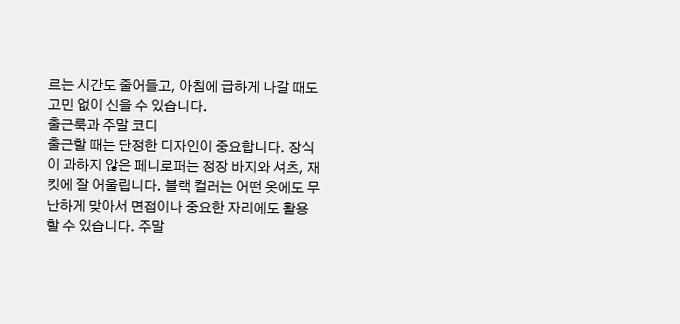르는 시간도 줄어들고, 아침에 급하게 나갈 때도 고민 없이 신을 수 있습니다.
출근룩과 주말 코디
출근할 때는 단정한 디자인이 중요합니다. 장식이 과하지 않은 페니로퍼는 정장 바지와 셔츠, 재킷에 잘 어울립니다. 블랙 컬러는 어떤 옷에도 무난하게 맞아서 면접이나 중요한 자리에도 활용할 수 있습니다. 주말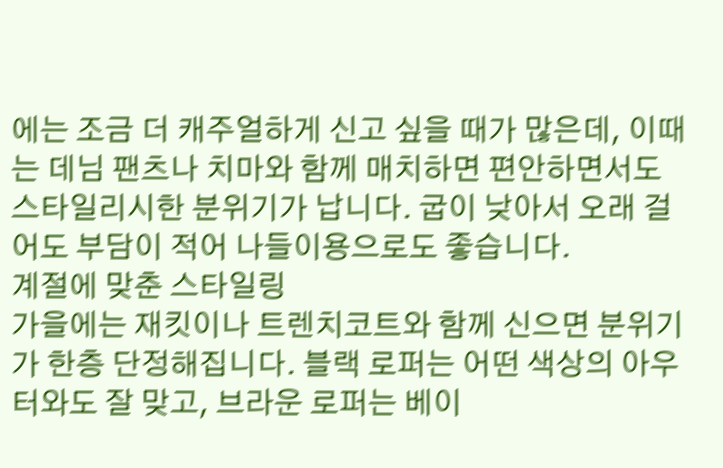에는 조금 더 캐주얼하게 신고 싶을 때가 많은데, 이때는 데님 팬츠나 치마와 함께 매치하면 편안하면서도 스타일리시한 분위기가 납니다. 굽이 낮아서 오래 걸어도 부담이 적어 나들이용으로도 좋습니다.
계절에 맞춘 스타일링
가을에는 재킷이나 트렌치코트와 함께 신으면 분위기가 한층 단정해집니다. 블랙 로퍼는 어떤 색상의 아우터와도 잘 맞고, 브라운 로퍼는 베이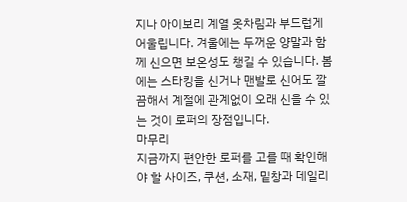지나 아이보리 계열 옷차림과 부드럽게 어울립니다. 겨울에는 두꺼운 양말과 함께 신으면 보온성도 챙길 수 있습니다. 봄에는 스타킹을 신거나 맨발로 신어도 깔끔해서 계절에 관계없이 오래 신을 수 있는 것이 로퍼의 장점입니다.
마무리
지금까지 편안한 로퍼를 고를 때 확인해야 할 사이즈, 쿠션, 소재, 밑창과 데일리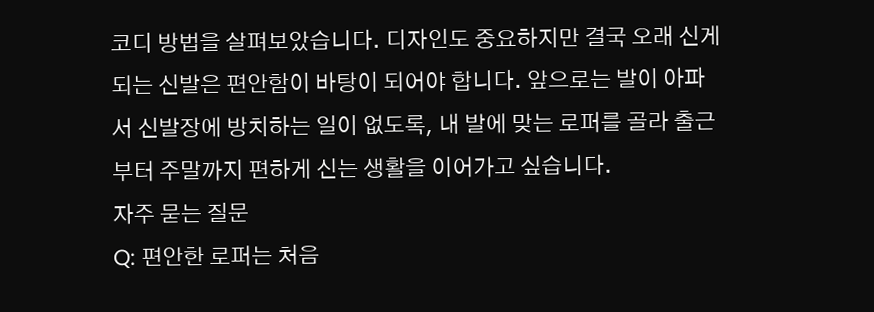코디 방법을 살펴보았습니다. 디자인도 중요하지만 결국 오래 신게 되는 신발은 편안함이 바탕이 되어야 합니다. 앞으로는 발이 아파서 신발장에 방치하는 일이 없도록, 내 발에 맞는 로퍼를 골라 출근부터 주말까지 편하게 신는 생활을 이어가고 싶습니다.
자주 묻는 질문
Q: 편안한 로퍼는 처음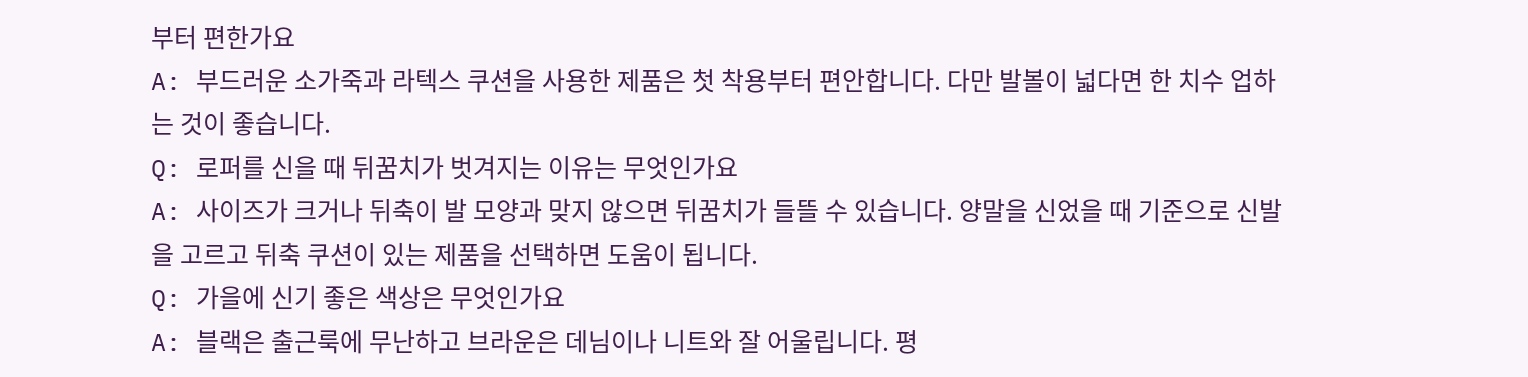부터 편한가요
A: 부드러운 소가죽과 라텍스 쿠션을 사용한 제품은 첫 착용부터 편안합니다. 다만 발볼이 넓다면 한 치수 업하는 것이 좋습니다.
Q: 로퍼를 신을 때 뒤꿈치가 벗겨지는 이유는 무엇인가요
A: 사이즈가 크거나 뒤축이 발 모양과 맞지 않으면 뒤꿈치가 들뜰 수 있습니다. 양말을 신었을 때 기준으로 신발을 고르고 뒤축 쿠션이 있는 제품을 선택하면 도움이 됩니다.
Q: 가을에 신기 좋은 색상은 무엇인가요
A: 블랙은 출근룩에 무난하고 브라운은 데님이나 니트와 잘 어울립니다. 평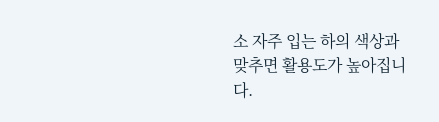소 자주 입는 하의 색상과 맞추면 활용도가 높아집니다.